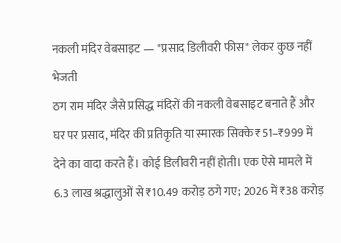नकली मंदिर वेबसाइट — "प्रसाद डिलीवरी फीस" लेकर कुछ नहीं भेजती
ठग राम मंदिर जैसे प्रसिद्ध मंदिरों की नकली वेबसाइट बनाते हैं और घर पर प्रसाद, मंदिर की प्रतिकृति या स्मारक सिक्के ₹51–₹999 में देने का वादा करते हैं। कोई डिलीवरी नहीं होती। एक ऐसे मामले में 6.3 लाख श्रद्धालुओं से ₹10.49 करोड़ ठगे गए; 2026 में ₹38 करोड़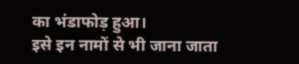का भंडाफोड़ हुआ।
इसे इन नामों से भी जाना जाता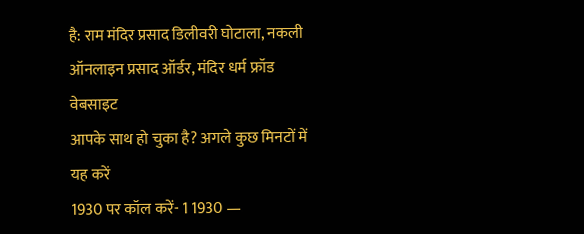है: राम मंदिर प्रसाद डिलीवरी घोटाला, नकली ऑनलाइन प्रसाद ऑर्डर, मंदिर धर्म फ्रॉड वेबसाइट
आपके साथ हो चुका है? अगले कुछ मिनटों में यह करें
1930 पर कॉल करें- 1 1930 —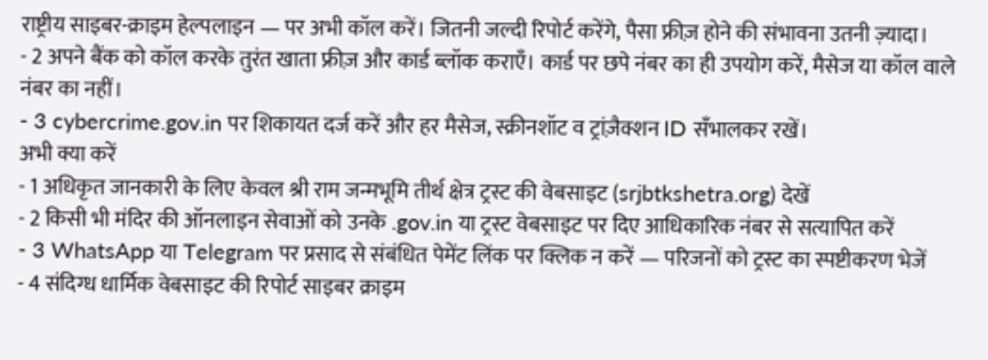राष्ट्रीय साइबर-क्राइम हेल्पलाइन — पर अभी कॉल करें। जितनी जल्दी रिपोर्ट करेंगे, पैसा फ्रीज़ होने की संभावना उतनी ज़्यादा।
- 2 अपने बैंक को कॉल करके तुरंत खाता फ्रीज़ और कार्ड ब्लॉक कराएँ। कार्ड पर छपे नंबर का ही उपयोग करें, मैसेज या कॉल वाले नंबर का नहीं।
- 3 cybercrime.gov.in पर शिकायत दर्ज करें और हर मैसेज, स्क्रीनशॉट व ट्रांज़ैक्शन ID सँभालकर रखें।
अभी क्या करें
- 1 अधिकृत जानकारी के लिए केवल श्री राम जन्मभूमि तीर्थ क्षेत्र ट्रस्ट की वेबसाइट (srjbtkshetra.org) देखें
- 2 किसी भी मंदिर की ऑनलाइन सेवाओं को उनके .gov.in या ट्रस्ट वेबसाइट पर दिए आधिकारिक नंबर से सत्यापित करें
- 3 WhatsApp या Telegram पर प्रसाद से संबंधित पेमेंट लिंक पर क्लिक न करें — परिजनों को ट्रस्ट का स्पष्टीकरण भेजें
- 4 संदिग्ध धार्मिक वेबसाइट की रिपोर्ट साइबर क्राइम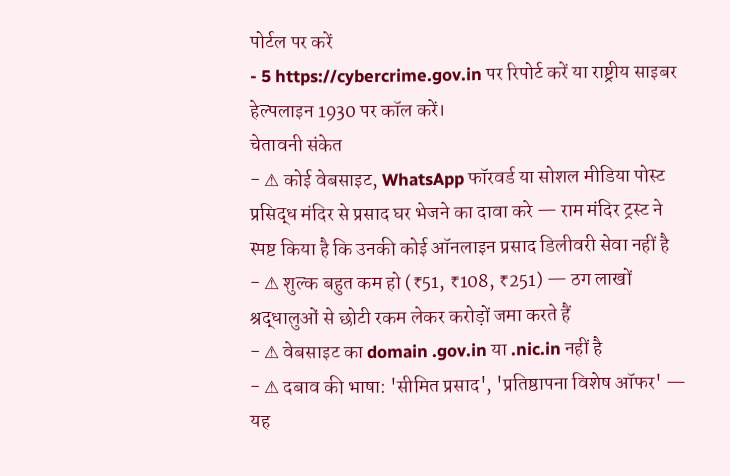पोर्टल पर करें
- 5 https://cybercrime.gov.in पर रिपोर्ट करें या राष्ट्रीय साइबर हेल्पलाइन 1930 पर कॉल करें।
चेतावनी संकेत
- ⚠ कोई वेबसाइट, WhatsApp फॉरवर्ड या सोशल मीडिया पोस्ट प्रसिद्ध मंदिर से प्रसाद घर भेजने का दावा करे — राम मंदिर ट्रस्ट ने स्पष्ट किया है कि उनकी कोई ऑनलाइन प्रसाद डिलीवरी सेवा नहीं है
- ⚠ शुल्क बहुत कम हो (₹51, ₹108, ₹251) — ठग लाखों श्रद्धालुओं से छोटी रकम लेकर करोड़ों जमा करते हैं
- ⚠ वेबसाइट का domain .gov.in या .nic.in नहीं है
- ⚠ दबाव की भाषा: 'सीमित प्रसाद', 'प्रतिष्ठापना विशेष ऑफर' — यह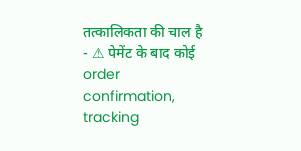तत्कालिकता की चाल है
- ⚠ पेमेंट के बाद कोई order confirmation, tracking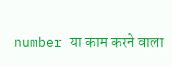number या काम करने वाला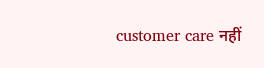customer care नहीं